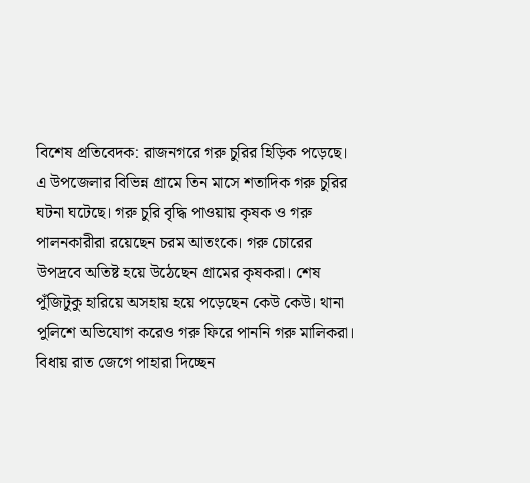বিশেষ প্রতিবেদক: রাজনগরে গরু চুরির হিড়িক পড়েছে। এ উপজেলার বিভিন্ন গ্রামে তিন মাসে শতাদিক গরু চুরির ঘটনা ঘটেছে। গরু চুরি বৃদ্ধি পাওয়ায় কৃষক ও গরু পালনকারীরা রয়েছেন চরম আতংকে। গরু চোরের উপদ্রবে অতিষ্ট হয়ে উঠেছেন গ্রামের কৃষকরা। শেষ পুঁজিটুকু হারিয়ে অসহায় হয়ে পড়েছেন কেউ কেউ। থানা পুলিশে অভিযোগ করেও গরু ফিরে পাননি গরু মালিকরা। বিধায় রাত জেগে পাহারা দিচ্ছেন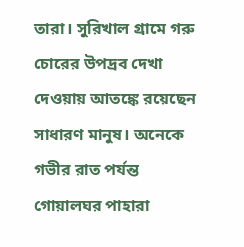তারা। সুরিখাল গ্রামে গরু চোরের উপদ্রব দেখা দেওয়ায় আতঙ্কে রয়েছেন সাধারণ মানুষ। অনেকে গভীর রাত পর্যন্ত গোয়ালঘর পাহারা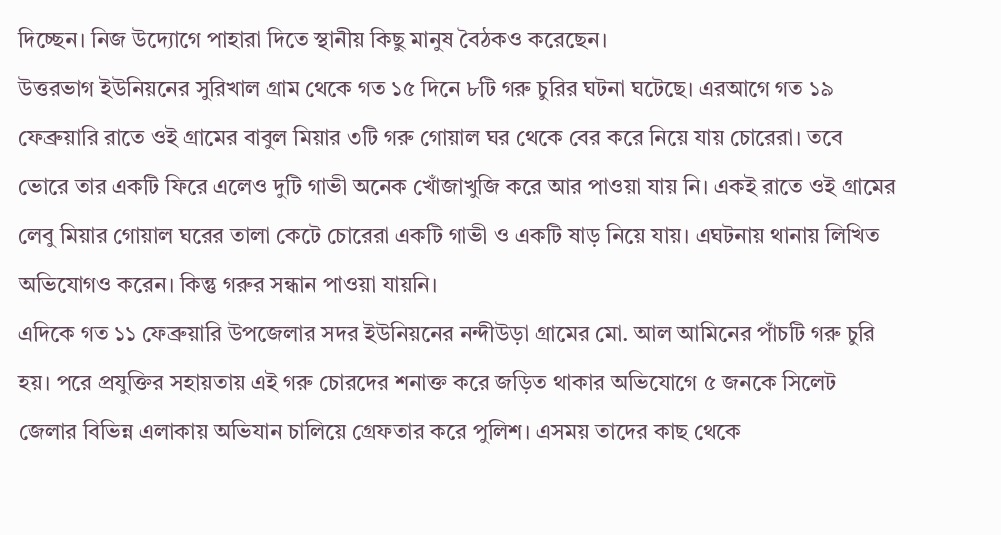দিচ্ছেন। নিজ উদ্যোগে পাহারা দিতে স্থানীয় কিছু মানুষ বৈঠকও করেছেন।
উত্তরভাগ ইউনিয়নের সুরিখাল গ্রাম থেকে গত ১৫ দিনে ৮টি গরু চুরির ঘটনা ঘটেছে। এরআগে গত ১৯ ফেব্রুয়ারি রাতে ওই গ্রামের বাবুল মিয়ার ৩টি গরু গোয়াল ঘর থেকে বের করে নিয়ে যায় চোরেরা। তবে ভোরে তার একটি ফিরে এলেও দুটি গাভী অনেক খোঁজাখুজি করে আর পাওয়া যায় নি। একই রাতে ওই গ্রামের লেবু মিয়ার গোয়াল ঘরের তালা কেটে চোরেরা একটি গাভী ও একটি ষাড় নিয়ে যায়। এঘটনায় থানায় লিখিত অভিযোগও করেন। কিন্তু গরুর সন্ধান পাওয়া যায়নি।
এদিকে গত ১১ ফেব্রুয়ারি উপজেলার সদর ইউনিয়নের নন্দীউড়া গ্রামের মো. আল আমিনের পাঁচটি গরু চুরি হয়। পরে প্রযুক্তির সহায়তায় এই গরু চোরদের শনাক্ত করে জড়িত থাকার অভিযোগে ৫ জনকে সিলেট জেলার বিভিন্ন এলাকায় অভিযান চালিয়ে গ্রেফতার করে পুলিশ। এসময় তাদের কাছ থেকে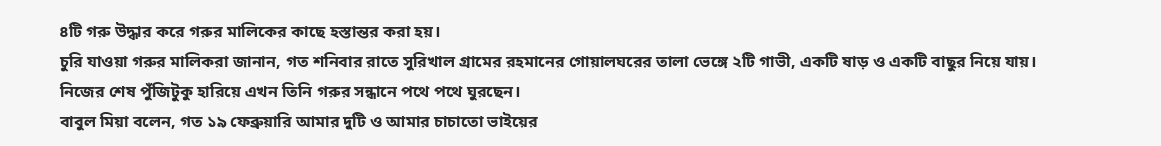৪টি গরু উদ্ধার করে গরুর মালিকের কাছে হস্তান্তর করা হয়।
চুরি যাওয়া গরুর মালিকরা জানান, গত শনিবার রাতে সুরিখাল গ্রামের রহমানের গোয়ালঘরের তালা ভেঙ্গে ২টি গাভী, একটি ষাড় ও একটি বাছুর নিয়ে যায়। নিজের শেষ পুঁজিটুকু হারিয়ে এখন তিনি গরুর সন্ধানে পথে পথে ঘুরছেন।
বাবুল মিয়া বলেন, গত ১৯ ফেব্রুয়ারি আমার দুটি ও আমার চাচাতো ভাইয়ের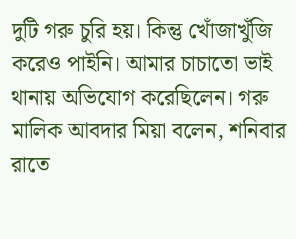দুটি গরু চুরি হয়। কিন্তু খোঁজাখুঁজি করেও পাইনি। আমার চাচাতো ভাই থানায় অভিযোগ করেছিলেন। গরু মালিক আবদার মিয়া বলেন, শনিবার রাতে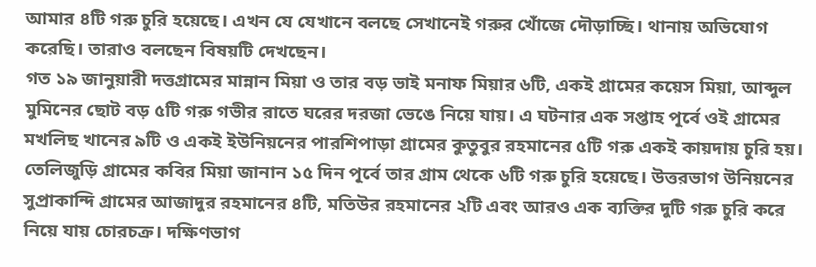আমার ৪টি গরু চুরি হয়েছে। এখন যে যেখানে বলছে সেখানেই গরুর খোঁজে দৌড়াচ্ছি। থানায় অভিযোগ করেছি। তারাও বলছেন বিষয়টি দেখছেন।
গত ১৯ জানুয়ারী দত্তগ্রামের মান্নান মিয়া ও তার বড় ভাই মনাফ মিয়ার ৬টি, একই গ্রামের কয়েস মিয়া, আব্দুল মুমিনের ছোট বড় ৫টি গরু গভীর রাতে ঘরের দরজা ভেঙে নিয়ে যায়। এ ঘটনার এক সপ্তাহ পূর্বে ওই গ্রামের মখলিছ খানের ৯টি ও একই ইউনিয়নের পারশিপাড়া গ্রামের কুতুবুর রহমানের ৫টি গরু একই কায়দায় চুরি হয়। তেলিজুড়ি গ্রামের কবির মিয়া জানান ১৫ দিন পূর্বে তার গ্রাম থেকে ৬টি গরু চুরি হয়েছে। উত্তরভাগ উনিয়নের সুপ্রাকান্দি গ্রামের আজাদুর রহমানের ৪টি, মতিউর রহমানের ২টি এবং আরও এক ব্যক্তির দুটি গরু চুরি করে নিয়ে যায় চোরচক্র। দক্ষিণভাগ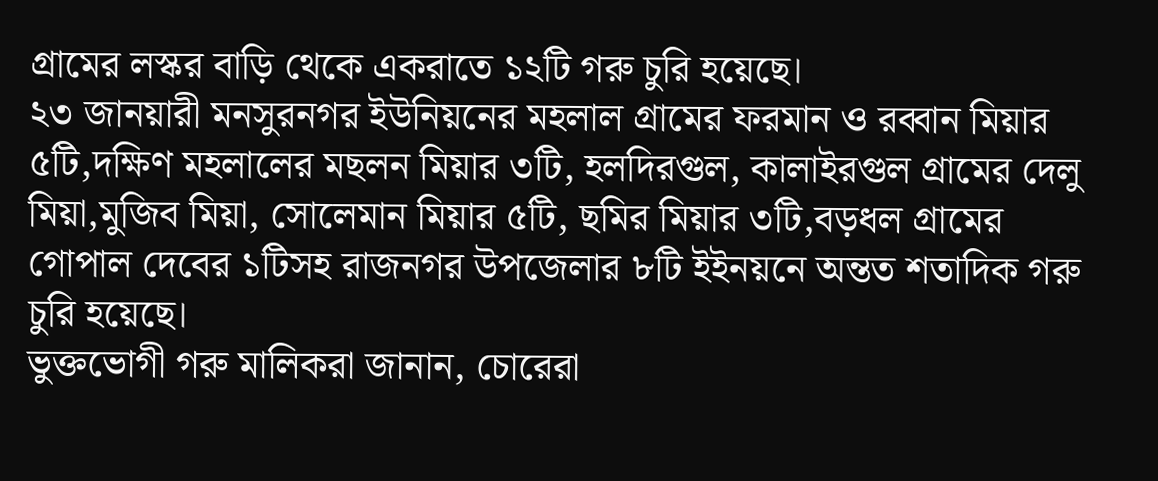গ্রামের লস্কর বাড়ি থেকে একরাতে ১২টি গরু চুরি হয়েছে।
২৩ জানয়ারী মনসুরনগর ইউনিয়নের মহলাল গ্রামের ফরমান ও রব্বান মিয়ার ৫টি,দক্ষিণ মহলালের মছলন মিয়ার ৩টি, হলদিরগুল, কালাইরগুল গ্রামের দেলু মিয়া,মুজিব মিয়া, সোলেমান মিয়ার ৫টি, ছমির মিয়ার ৩টি,বড়ধল গ্রামের গোপাল দেবের ১টিসহ রাজনগর উপজেলার ৮টি ইইনয়নে অন্তত শতাদিক গরু চুরি হয়েছে।
ভুক্তভোগী গরু মালিকরা জানান, চোরেরা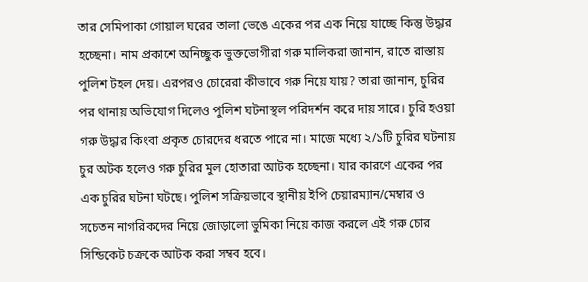তার সেমিপাকা গোয়াল ঘরের তালা ভেঙে একের পর এক নিয়ে যাচ্ছে কিন্তু উদ্ধার হচ্ছেনা। নাম প্রকাশে অনিচ্ছুক ভুক্তভোগীরা গরু মালিকরা জানান, রাতে রাস্তায় পুলিশ টহল দেয়। এরপরও চোরেরা কীভাবে গরু নিয়ে যায়? তারা জানান, চুরির পর থানায় অভিযোগ দিলেও পুলিশ ঘটনাস্থল পরিদর্শন করে দায় সারে। চুরি হওয়া গরু উদ্ধার কিংবা প্রকৃত চোরদের ধরতে পারে না। মাজে মধ্যে ২/১টি চুরির ঘটনায় চুর অটক হলেও গরু চুরির মুল হোতারা আটক হচ্ছেনা। যার কারণে একের পর এক চুরির ঘটনা ঘটছে। পুলিশ সক্রিয়ভাবে স্থানীয় ইপি চেয়ারম্যান/মেম্বার ও সচেতন নাগরিকদের নিয়ে জোড়ালো ভুমিকা নিয়ে কাজ করলে এই গরু চোর সিন্ডিকেট চক্রকে আটক করা সম্বব হবে।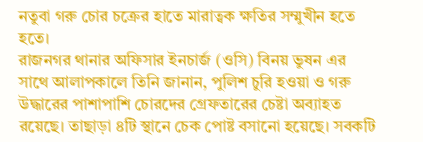নতুবা গরু চোর চক্রের হাতে মারাত্বক ক্ষতির সম্মুখীন হতে হতে।
রাজনগর থানার অফিসার ইনচার্জ (ওসি) বিনয় ভুষন এর সাথে আলাপকালে তিনি জানান, পুলিশ চুরি হওয়া ও গরু উদ্ধারের পাশাপাশি চোরদের গ্রেফতারের চেষ্টা অব্যাহত রয়েছে। তাছাড়া ৪টি স্থানে চেক পোষ্ট বসানো হয়েছে। সবকটি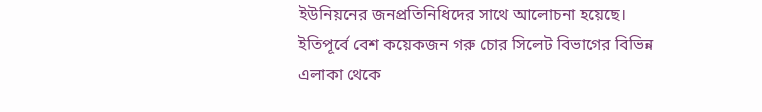ইউনিয়নের জনপ্রতিনিধিদের সাথে আলোচনা হয়েছে। ইতিপূর্বে বেশ কয়েকজন গরু চোর সিলেট বিভাগের বিভিন্ন এলাকা থেকে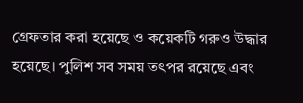গ্রেফতার করা হয়েছে ও কয়েকটি গরুও উদ্ধার হয়েছে। পুলিশ সব সময় তৎপর রয়েছে এবং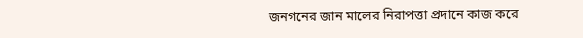জনগনের জান মালের নিরাপত্তা প্রদানে কাজ করে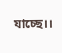যাচ্ছে।।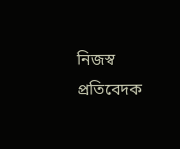নিজস্ব প্রতিবেদক